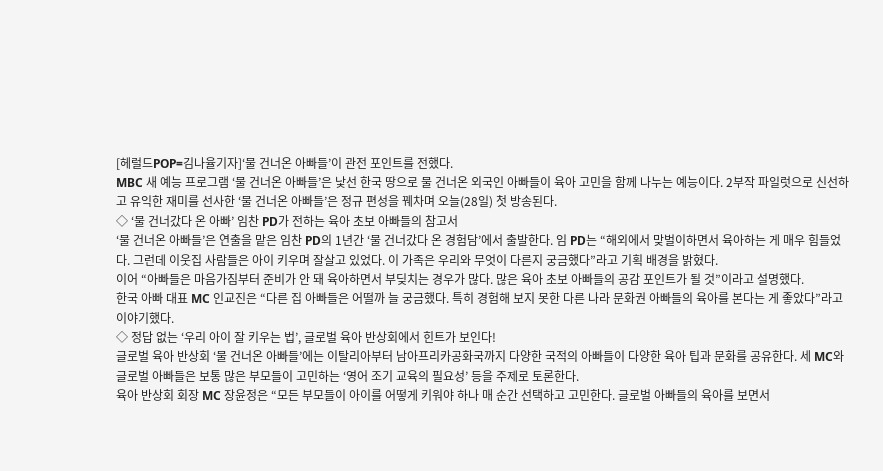[헤럴드POP=김나율기자]‘물 건너온 아빠들’이 관전 포인트를 전했다.
MBC 새 예능 프로그램 ‘물 건너온 아빠들’은 낯선 한국 땅으로 물 건너온 외국인 아빠들이 육아 고민을 함께 나누는 예능이다. 2부작 파일럿으로 신선하고 유익한 재미를 선사한 ‘물 건너온 아빠들’은 정규 편성을 꿰차며 오늘(28일) 첫 방송된다.
◇ ‘물 건너갔다 온 아빠’ 임찬 PD가 전하는 육아 초보 아빠들의 참고서
‘물 건너온 아빠들’은 연출을 맡은 임찬 PD의 1년간 ‘물 건너갔다 온 경험담’에서 출발한다. 임 PD는 “해외에서 맞벌이하면서 육아하는 게 매우 힘들었다. 그런데 이웃집 사람들은 아이 키우며 잘살고 있었다. 이 가족은 우리와 무엇이 다른지 궁금했다”라고 기획 배경을 밝혔다.
이어 “아빠들은 마음가짐부터 준비가 안 돼 육아하면서 부딪치는 경우가 많다. 많은 육아 초보 아빠들의 공감 포인트가 될 것”이라고 설명했다.
한국 아빠 대표 MC 인교진은 “다른 집 아빠들은 어떨까 늘 궁금했다. 특히 경험해 보지 못한 다른 나라 문화권 아빠들의 육아를 본다는 게 좋았다”라고 이야기했다.
◇ 정답 없는 ‘우리 아이 잘 키우는 법’, 글로벌 육아 반상회에서 힌트가 보인다!
글로벌 육아 반상회 ‘물 건너온 아빠들’에는 이탈리아부터 남아프리카공화국까지 다양한 국적의 아빠들이 다양한 육아 팁과 문화를 공유한다. 세 MC와 글로벌 아빠들은 보통 많은 부모들이 고민하는 ‘영어 조기 교육의 필요성’ 등을 주제로 토론한다.
육아 반상회 회장 MC 장윤정은 “모든 부모들이 아이를 어떻게 키워야 하나 매 순간 선택하고 고민한다. 글로벌 아빠들의 육아를 보면서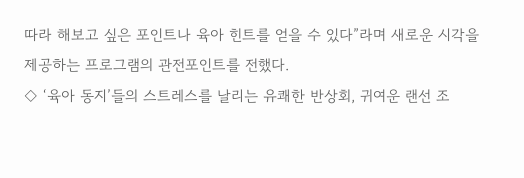따라 해보고 싶은 포인트나 육아 힌트를 얻을 수 있다”라며 새로운 시각을 제공하는 프로그램의 관전포인트를 전했다.
◇ ‘육아 동지’들의 스트레스를 날리는 유쾌한 반상회, 귀여운 랜선 조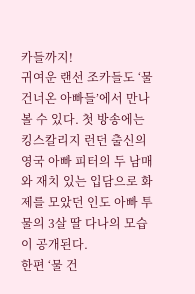카들까지!
귀여운 랜선 조카들도 ‘물 건너온 아빠들’에서 만나볼 수 있다. 첫 방송에는 킹스칼리지 런던 출신의 영국 아빠 피터의 두 남매와 재치 있는 입담으로 화제를 모았던 인도 아빠 투물의 3살 딸 다나의 모습이 공개된다.
한편 ‘물 건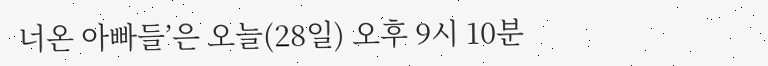너온 아빠들’은 오늘(28일) 오후 9시 10분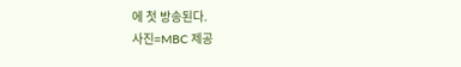에 첫 방송된다.
사진=MBC 제공